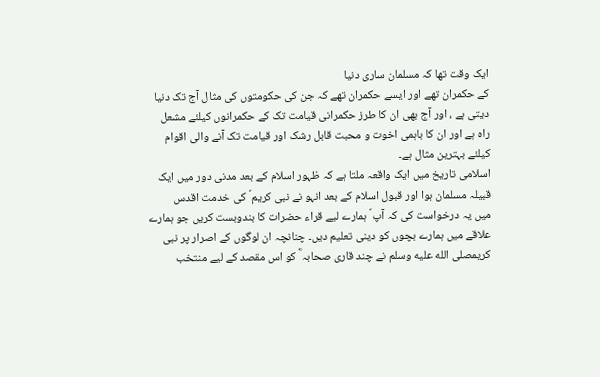ایک وقت تھا کہ مسلمان ساری دنیا
کے حکمران تھے اور ایسے حکمران تھے کہ جن کی حکومتوں کی مثال آج تک دنیا
دیتی ہے ، اور آج بھی ان کا طرز حکمرانی قیامت تک کے حکمرانوں کیلئے مشعل
راہ ہے اور ان کا باہمی اخوت و محبت قابل رشک اور قیامت تک آنے والی اقوام
کیلئے بہترین مثال ہے۔
اسلامی تاریخ میں ایک واقعہ ملتا ہے کہ ظہور اسلام کے بعد مدنی دور میں ایک
قبیلہ مسلمان ہوا اور قبول اسلام کے بعد انہو نے نبی کریم ؐ کی خدمت اقدس
میں یہ درخواست کی کہ آپ ؐ ہمارے لیے قراء حضرات کا بندوبست کریں جو ہمارے
علاقے میں ہمارے بچوں کو دینی تعلیم دیں۔ چنانچہ ان لوگوں کے اصرار پر نبی
کریمصلى الله عليه وسلم نے چند قاری صحابہ ؓ کو اس مقصد کے لیے منتخب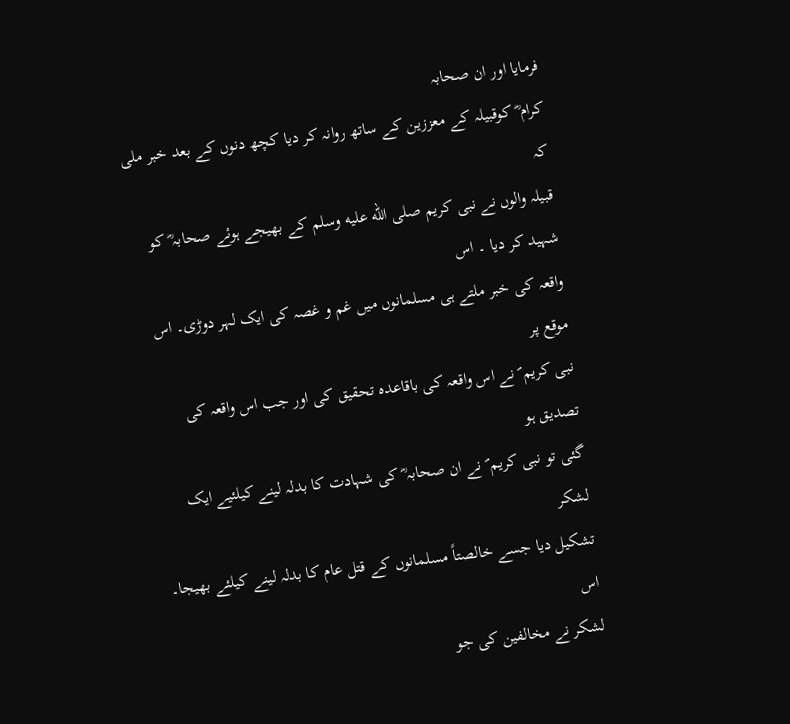فرمایا اور ان صحابہ
کرام ؓ کوقبیلہ کے معززین کے ساتھ روانہ کر دیا کچھ دنوں کے بعد خبر ملی کہ
قبیلہ والوں نے نبی کریم صلى الله عليه وسلم کے بھیجے ہوئے صحابہ ؓ کو شہید کر دیا ۔ اس
واقعہ کی خبر ملتے ہی مسلمانوں میں غم و غصہ کی ایک لہر دوڑی۔ اس موقع پر
نبی کریم ؐ نے اس واقعہ کی باقاعدہ تحقیق کی اور جب اس واقعہ کی تصدیق ہو
گئی تو نبی کریم ؐ نے ان صحابہ ؓ کی شہادت کا بدلہ لینے کیلئیے ایک لشکر
تشکیل دیا جسے خالصتاً مسلمانوں کے قتل عام کا بدلہ لینے کیلئے بھیجا۔ اس
لشکر نے مخالفین کی جو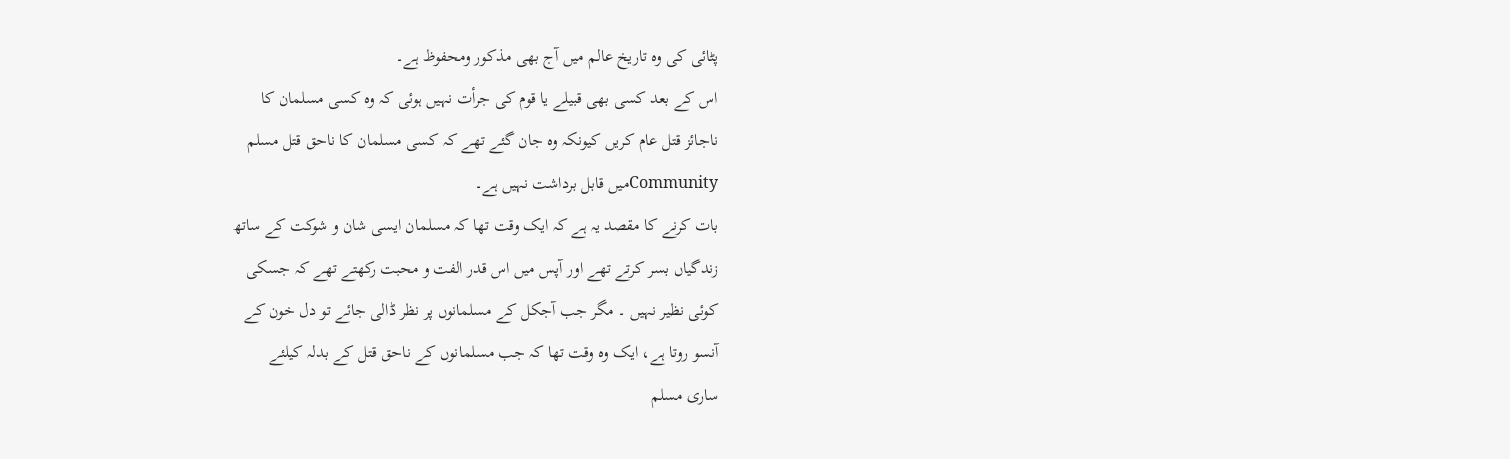پٹائی کی وہ تاریخ عالم میں آج بھی مذکور ومحفوظ ہے۔
اس کے بعد کسی بھی قبیلے یا قوم کی جرأت نہیں ہوئی کہ وہ کسی مسلمان کا
ناجائز قتل عام کریں کیونکہ وہ جان گئے تھے کہ کسی مسلمان کا ناحق قتل مسلم
Communityمیں قابل برداشت نہیں ہے۔
بات کرنے کا مقصد یہ ہے کہ ایک وقت تھا کہ مسلمان ایسی شان و شوکت کے ساتھ
زندگیاں بسر کرتے تھے اور آپس میں اس قدر الفت و محبت رکھتے تھے کہ جسکی
کوئی نظیر نہیں ۔ مگر جب آجکل کے مسلمانوں پر نظر ڈالی جائے تو دل خون کے
آنسو روتا ہے، ایک وہ وقت تھا کہ جب مسلمانوں کے ناحق قتل کے بدلہ کیلئے
ساری مسلم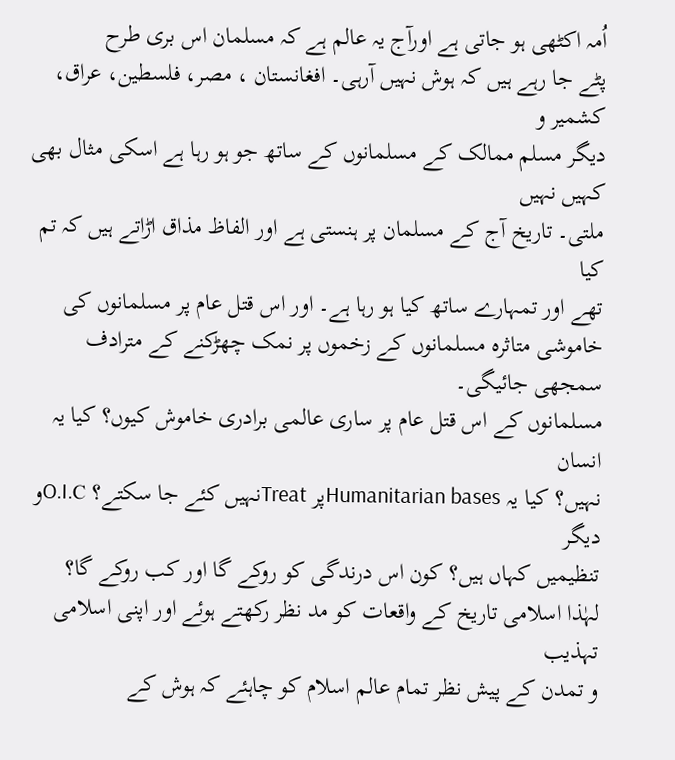اُمہ اکٹھی ہو جاتی ہے اورآج یہ عالم ہے کہ مسلمان اس بری طرح
پٹے جا رہے ہیں کہ ہوش نہیں آرہی۔ افغانستان ، مصر، فلسطین، عراق، کشمیر و
دیگر مسلم ممالک کے مسلمانوں کے ساتھ جو ہو رہا ہے اسکی مثال بھی کہیں نہیں
ملتی۔ تاریخ آج کے مسلمان پر ہنستی ہے اور الفاظ مذاق اڑاتے ہیں کہ تم کیا
تھے اور تمہارے ساتھ کیا ہو رہا ہے۔ اور اس قتل عام پر مسلمانوں کی
خاموشی متاثرہ مسلمانوں کے زخموں پر نمک چھڑکنے کے مترادف سمجھی جائیگی۔
مسلمانوں کے اس قتل عام پر ساری عالمی برادری خاموش کیوں؟ کیا یہ انسان
نہیں؟ کیا یہ Humanitarian basesپر Treatنہیں کئے جا سکتے؟ O.I.Cو دیگر
تنظیمیں کہاں ہیں؟ کون اس درندگی کو روکے گا اور کب روکے گا؟
لہٰذا اسلامی تاریخ کے واقعات کو مد نظر رکھتے ہوئے اور اپنی اسلامی تہذیب
و تمدن کے پیش نظر تمام عالم اسلام کو چاہئے کہ ہوش کے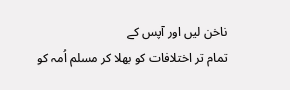ناخن لیں اور آپس کے
تمام تر اختلافات کو بھلا کر مسلم اُمہ کو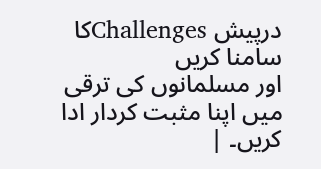درپیش Challengesکا سامنا کریں
اور مسلمانوں کی ترقی میں اپنا مثبت کردار ادا کریں۔ |